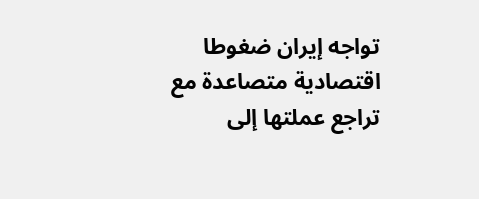تواجه إيران ضغوطا اقتصادية متصاعدة مع تراجع عملتها إلى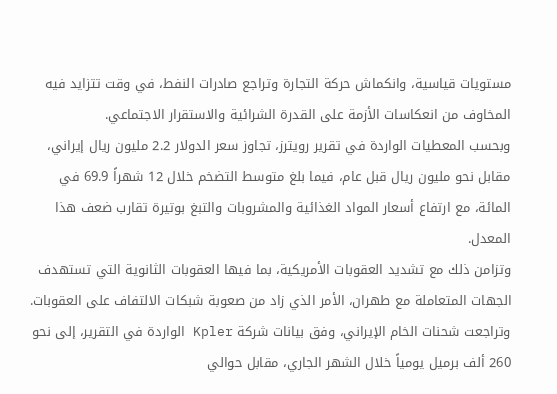مستويات قياسية، وانكماش حركة التجارة وتراجع صادرات النفط، في وقت تتزايد فيه المخاوف من انعكاسات الأزمة على القدرة الشرائية والاستقرار الاجتماعي.
وبحسب المعطيات الواردة في تقرير رويترز، تجاوز سعر الدولار 2.2 مليون ريال إيراني، مقابل نحو مليون ريال قبل عام، فيما بلغ متوسط التضخم خلال 12 شهراً 69.9 في المائة، مع ارتفاع أسعار المواد الغذائية والمشروبات والتبغ بوتيرة تقارب ضعف هذا المعدل.
وتزامن ذلك مع تشديد العقوبات الأمريكية، بما فيها العقوبات الثانوية التي تستهدف الجهات المتعاملة مع طهران، الأمر الذي زاد من صعوبة شبكات الالتفاف على العقوبات. وتراجعت شحنات الخام الإيراني، وفق بيانات شركة Kpler الواردة في التقرير، إلى نحو 260 ألف برميل يومياً خلال الشهر الجاري، مقابل حوالي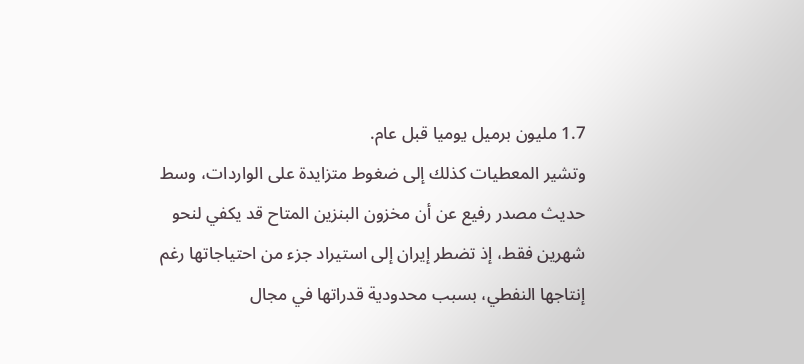1.7 مليون برميل يوميا قبل عام.
وتشير المعطيات كذلك إلى ضغوط متزايدة على الواردات، وسط حديث مصدر رفيع عن أن مخزون البنزين المتاح قد يكفي لنحو شهرين فقط، إذ تضطر إيران إلى استيراد جزء من احتياجاتها رغم إنتاجها النفطي، بسبب محدودية قدراتها في مجال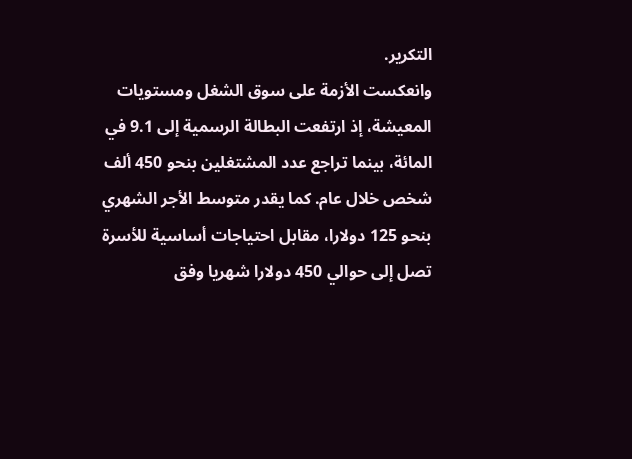التكرير.
وانعكست الأزمة على سوق الشغل ومستويات المعيشة، إذ ارتفعت البطالة الرسمية إلى 9.1 في المائة، بينما تراجع عدد المشتغلين بنحو 450 ألف شخص خلال عام. كما يقدر متوسط الأجر الشهري بنحو 125 دولارا، مقابل احتياجات أساسية للأسرة تصل إلى حوالي 450 دولارا شهريا وفق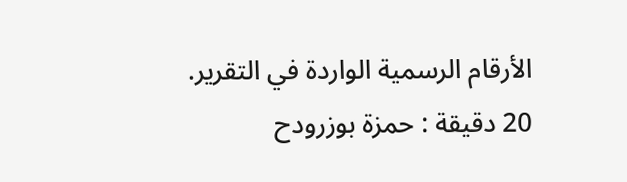الأرقام الرسمية الواردة في التقرير.
20 دقيقة : حمزة بوزرودح